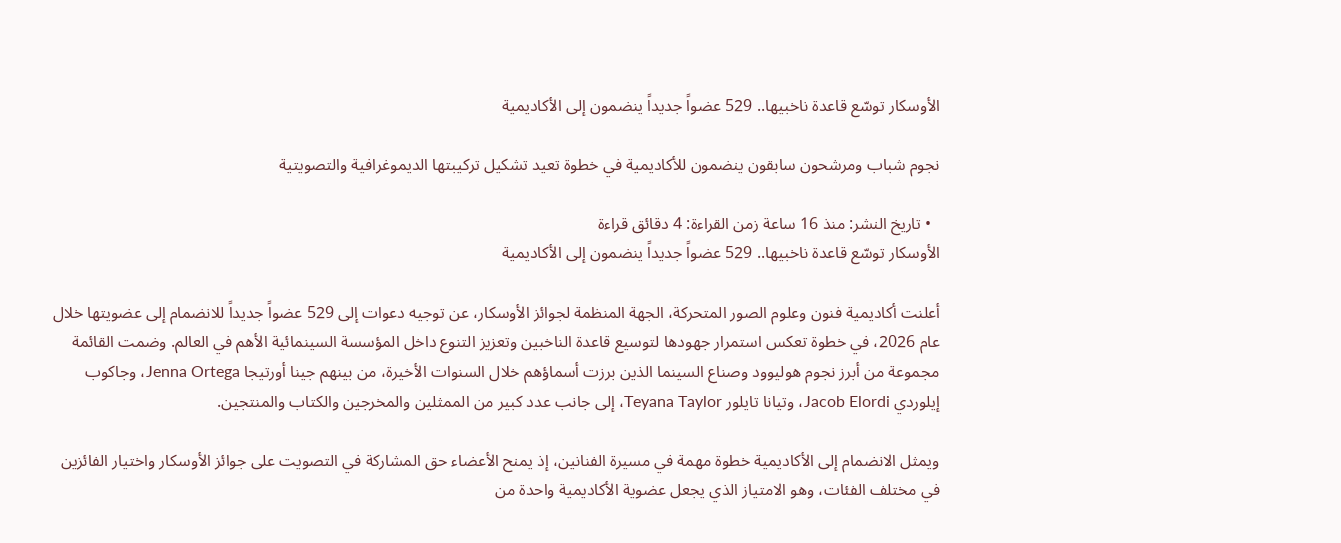الأوسكار توسّع قاعدة ناخبيها.. 529 عضواً جديداً ينضمون إلى الأكاديمية

نجوم شباب ومرشحون سابقون ينضمون للأكاديمية في خطوة تعيد تشكيل تركيبتها الديموغرافية والتصويتية

  • تاريخ النشر: منذ 16 ساعة زمن القراءة: 4 دقائق قراءة
الأوسكار توسّع قاعدة ناخبيها.. 529 عضواً جديداً ينضمون إلى الأكاديمية

أعلنت أكاديمية فنون وعلوم الصور المتحركة، الجهة المنظمة لجوائز الأوسكار، عن توجيه دعوات إلى 529 عضواً جديداً للانضمام إلى عضويتها خلال عام 2026، في خطوة تعكس استمرار جهودها لتوسيع قاعدة الناخبين وتعزيز التنوع داخل المؤسسة السينمائية الأهم في العالم. وضمت القائمة مجموعة من أبرز نجوم هوليوود وصناع السينما الذين برزت أسماؤهم خلال السنوات الأخيرة، من بينهم جينا أورتيجا Jenna Ortega، وجاكوب إيلوردي Jacob Elordi، وتيانا تايلور Teyana Taylor، إلى جانب عدد كبير من الممثلين والمخرجين والكتاب والمنتجين.

ويمثل الانضمام إلى الأكاديمية خطوة مهمة في مسيرة الفنانين، إذ يمنح الأعضاء حق المشاركة في التصويت على جوائز الأوسكار واختيار الفائزين في مختلف الفئات، وهو الامتياز الذي يجعل عضوية الأكاديمية واحدة من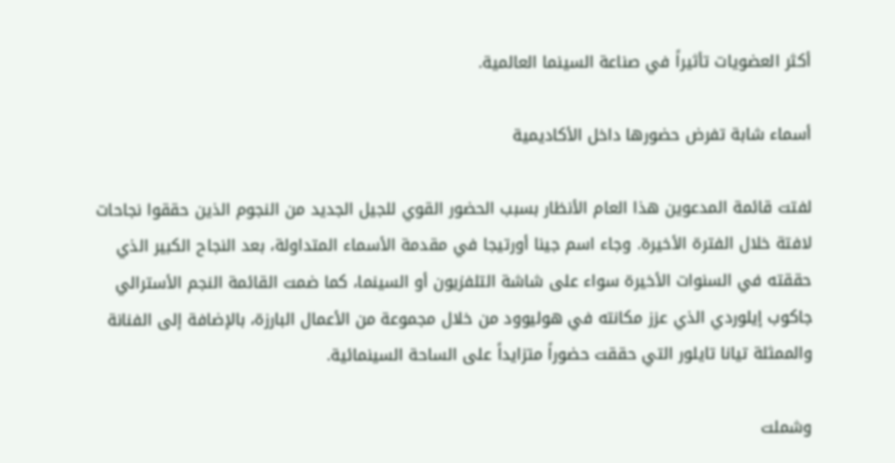أكثر العضويات تأثيراً في صناعة السينما العالمية.

أسماء شابة تفرض حضورها داخل الأكاديمية

لفتت قائمة المدعوين هذا العام الأنظار بسبب الحضور القوي للجيل الجديد من النجوم الذين حققوا نجاحات لافتة خلال الفترة الأخيرة. وجاء اسم جينا أورتيجا في مقدمة الأسماء المتداولة، بعد النجاح الكبير الذي حققته في السنوات الأخيرة سواء على شاشة التلفزيون أو السينما، كما ضمت القائمة النجم الأسترالي جاكوب إيلوردي الذي عزز مكانته في هوليوود من خلال مجموعة من الأعمال البارزة، بالإضافة إلى الفنانة والممثلة تيانا تايلور التي حققت حضوراً متزايداً على الساحة السينمائية.

وشملت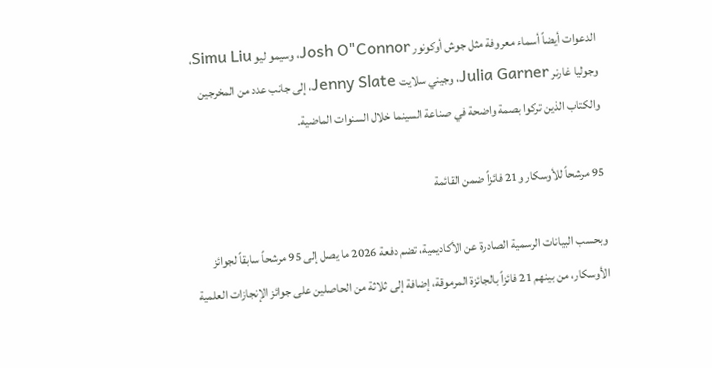الدعوات أيضاً أسماء معروفة مثل جوش أوكونور Josh O"Connor، وسيمو ليو Simu Liu، وجوليا غارنر Julia Garner، وجيني سلايت Jenny Slate، إلى جانب عدد من المخرجين والكتاب الذين تركوا بصمة واضحة في صناعة السينما خلال السنوات الماضية.

95 مرشحاً للأوسكار و21 فائزاً ضمن القائمة

وبحسب البيانات الرسمية الصادرة عن الأكاديمية، تضم دفعة 2026 ما يصل إلى 95 مرشحاً سابقاً لجوائز الأوسكار، من بينهم 21 فائزاً بالجائزة المرموقة، إضافة إلى ثلاثة من الحاصلين على جوائز الإنجازات العلمية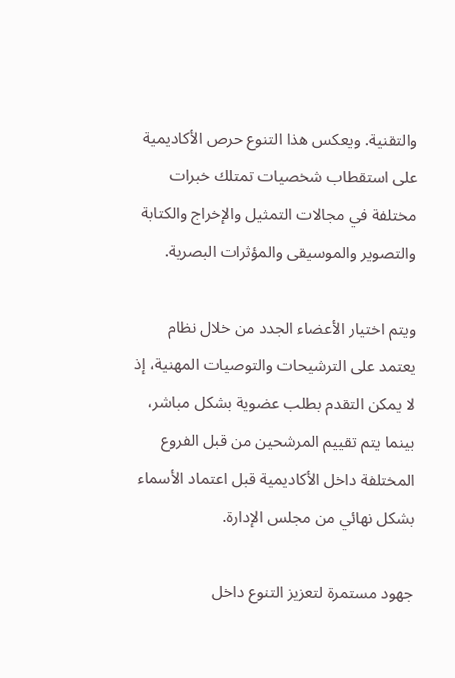والتقنية. ويعكس هذا التنوع حرص الأكاديمية على استقطاب شخصيات تمتلك خبرات مختلفة في مجالات التمثيل والإخراج والكتابة والتصوير والموسيقى والمؤثرات البصرية.

ويتم اختيار الأعضاء الجدد من خلال نظام يعتمد على الترشيحات والتوصيات المهنية، إذ لا يمكن التقدم بطلب عضوية بشكل مباشر، بينما يتم تقييم المرشحين من قبل الفروع المختلفة داخل الأكاديمية قبل اعتماد الأسماء بشكل نهائي من مجلس الإدارة.

جهود مستمرة لتعزيز التنوع داخل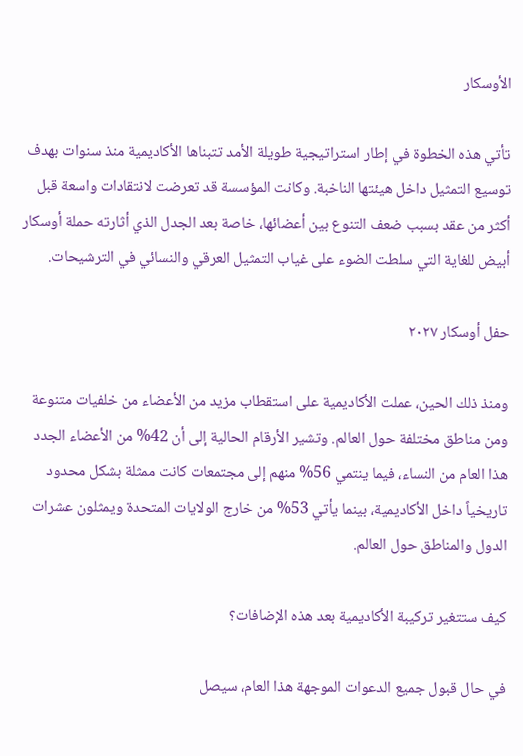الأوسكار

تأتي هذه الخطوة في إطار استراتيجية طويلة الأمد تتبناها الأكاديمية منذ سنوات بهدف توسيع التمثيل داخل هيئتها الناخبة. وكانت المؤسسة قد تعرضت لانتقادات واسعة قبل أكثر من عقد بسبب ضعف التنوع بين أعضائها، خاصة بعد الجدل الذي أثارته حملة أوسكار أبيض للغاية التي سلطت الضوء على غياب التمثيل العرقي والنسائي في الترشيحات.

حفل أوسكار ٢٠٢٧

ومنذ ذلك الحين، عملت الأكاديمية على استقطاب مزيد من الأعضاء من خلفيات متنوعة ومن مناطق مختلفة حول العالم. وتشير الأرقام الحالية إلى أن 42% من الأعضاء الجدد هذا العام من النساء، فيما ينتمي 56% منهم إلى مجتمعات كانت ممثلة بشكل محدود تاريخياً داخل الأكاديمية، بينما يأتي 53% من خارج الولايات المتحدة ويمثلون عشرات الدول والمناطق حول العالم.

كيف ستتغير تركيبة الأكاديمية بعد هذه الإضافات؟

في حال قبول جميع الدعوات الموجهة هذا العام، سيصل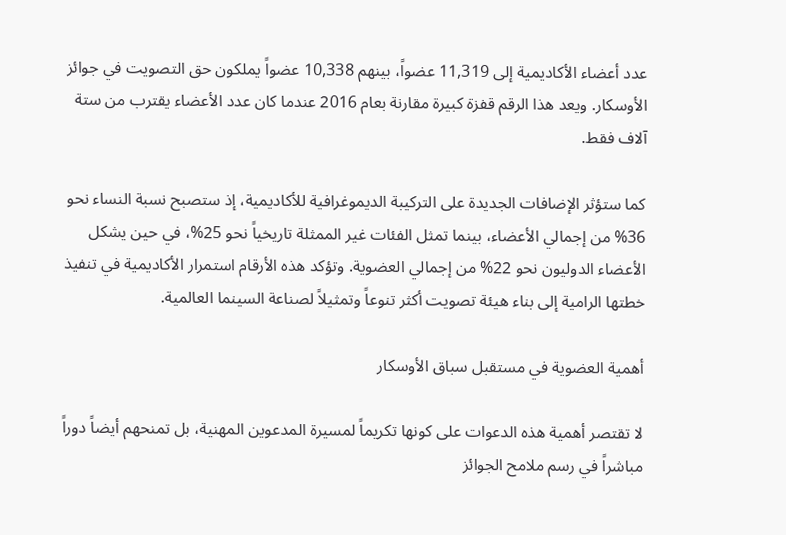عدد أعضاء الأكاديمية إلى 11,319 عضواً، بينهم 10,338 عضواً يملكون حق التصويت في جوائز الأوسكار. ويعد هذا الرقم قفزة كبيرة مقارنة بعام 2016 عندما كان عدد الأعضاء يقترب من ستة آلاف فقط.

كما ستؤثر الإضافات الجديدة على التركيبة الديموغرافية للأكاديمية، إذ ستصبح نسبة النساء نحو 36% من إجمالي الأعضاء، بينما تمثل الفئات غير الممثلة تاريخياً نحو 25%، في حين يشكل الأعضاء الدوليون نحو 22% من إجمالي العضوية. وتؤكد هذه الأرقام استمرار الأكاديمية في تنفيذ خطتها الرامية إلى بناء هيئة تصويت أكثر تنوعاً وتمثيلاً لصناعة السينما العالمية.

أهمية العضوية في مستقبل سباق الأوسكار

لا تقتصر أهمية هذه الدعوات على كونها تكريماً لمسيرة المدعوين المهنية، بل تمنحهم أيضاً دوراً مباشراً في رسم ملامح الجوائز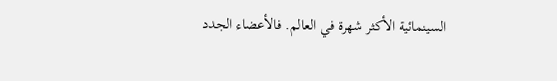السينمائية الأكثر شهرة في العالم. فالأعضاء الجدد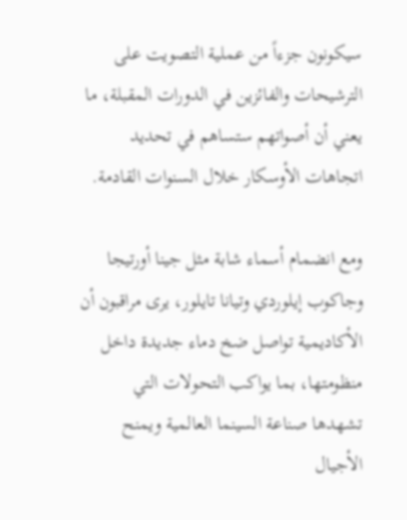سيكونون جزءاً من عملية التصويت على الترشيحات والفائزين في الدورات المقبلة، ما يعني أن أصواتهم ستساهم في تحديد اتجاهات الأوسكار خلال السنوات القادمة.

ومع انضمام أسماء شابة مثل جينا أورتيجا وجاكوب إيلوردي وتيانا تايلور، يرى مراقبون أن الأكاديمية تواصل ضخ دماء جديدة داخل منظومتها، بما يواكب التحولات التي تشهدها صناعة السينما العالمية ويمنح الأجيال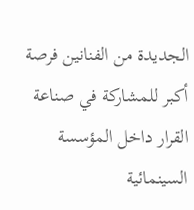الجديدة من الفنانين فرصة أكبر للمشاركة في صناعة القرار داخل المؤسسة السينمائية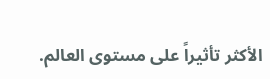الأكثر تأثيراً على مستوى العالم.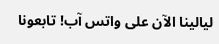ليالينا الآن على واتس آب! تابعونا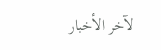لآخر الأخبار